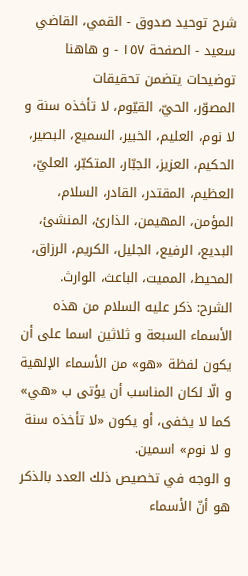شرح توحید صدوق - القمي، القاضي سعيد - الصفحة ١٥٧ - و هاهنا توضيحات يتضمن تحقيقات
المصوّر، الحيّ، القيّوم، لا تأخذه سنة و لا نوم، العليم، الخبير، السميع، البصير، الحكيم، العزيز، الجبّار، المتكبّر، العليّ، العظيم، المقتدر، القادر، السلام، المؤمن، المهيمن، الذارئ، المنشئ، البديع، الرفيع، الجليل، الكريم، الرزاق، المحيط، المميت، الباعث، الوارث.
الشرح: ذكر عليه السلام من هذه الأسماء السبعة و ثلاثين اسما على أن يكون لفظة «هو» من الأسماء الإلهية و الّا لكان المناسب أن يؤتى ب «هي» كما لا يخفى، أو يكون «لا تأخذه سنة و لا نوم» اسمين.
و الوجه في تخصيص ذلك العدد بالذكر هو أنّ الأسماء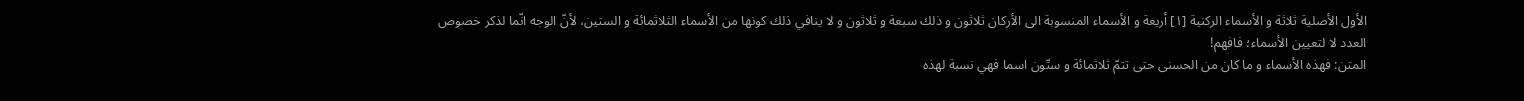الأول الأصلية ثلاثة و الأسماء الركنية [١] أربعة و الأسماء المنسوبة الى الأركان ثلاثون و ذلك سبعة و ثلاثون و لا ينافي ذلك كونها من الأسماء الثلاثمائة و الستين، لأنّ الوجه انّما لذكر خصوص العدد لا لتعيين الأسماء؛ فافهم!
المتن: فهذه الأسماء و ما كان من الحسنى حتى تتمّ ثلاثمائة و ستّون اسما فهي نسبة لهذه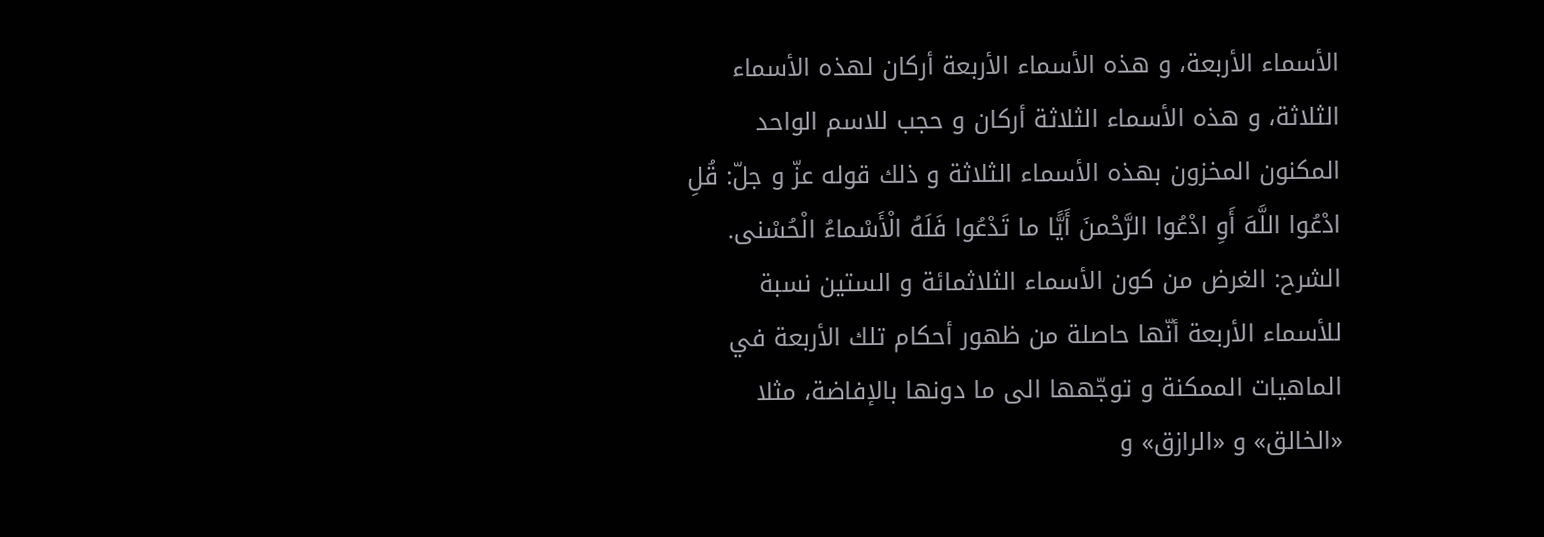الأسماء الأربعة، و هذه الأسماء الأربعة أركان لهذه الأسماء الثلاثة، و هذه الأسماء الثلاثة أركان و حجب للاسم الواحد المكنون المخزون بهذه الأسماء الثلاثة و ذلك قوله عزّ و جلّ: قُلِ ادْعُوا اللَّهَ أَوِ ادْعُوا الرَّحْمنَ أَيًّا ما تَدْعُوا فَلَهُ الْأَسْماءُ الْحُسْنى.
الشرح: الغرض من كون الأسماء الثلاثمائة و الستين نسبة للأسماء الأربعة أنّها حاصلة من ظهور أحكام تلك الأربعة في الماهيات الممكنة و توجّهها الى ما دونها بالإفاضة، مثلا «الخالق» و «الرازق» و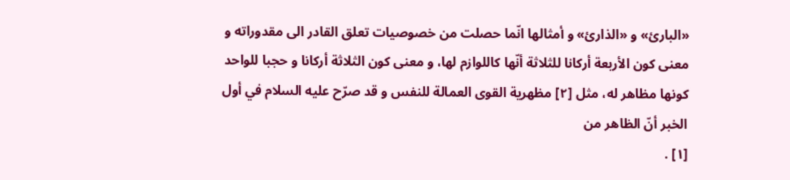«البارئ» و «الذارئ» و أمثالها انّما حصلت من خصوصيات تعلق القادر الى مقدوراته و معنى كون الأربعة أركانا للثلاثة أنّها كاللوازم لها، و معنى كون الثلاثة أركانا و حجبا للواحد كونها مظاهر له، مثل [٢] مظهرية القوى العمالة للنفس و قد صرّح عليه السلام في أول الخبر أنّ الظاهر من
[١] .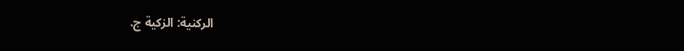الركنية: الزكية ج.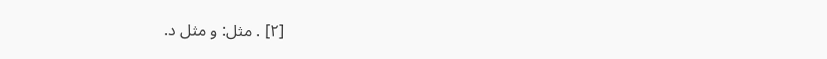[٢] . مثل: و مثل د.